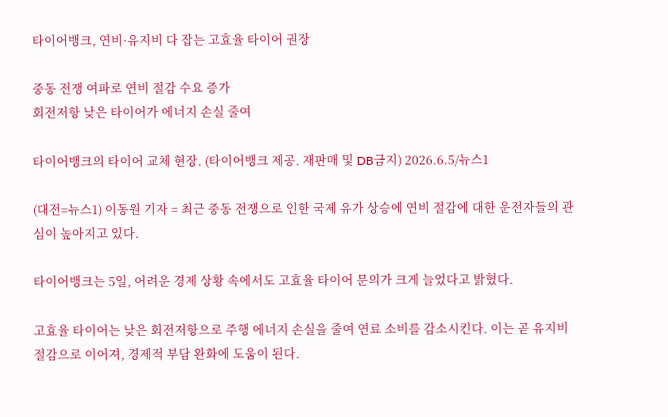타이어뱅크, 연비·유지비 다 잡는 고효율 타이어 권장

중동 전쟁 여파로 연비 절감 수요 증가
회전저항 낮은 타이어가 에너지 손실 줄여

타이어뱅크의 타이어 교체 현장. (타이어뱅크 제공. 재판매 및 DB금지) 2026.6.5/뉴스1

(대전=뉴스1) 이동원 기자 = 최근 중동 전쟁으로 인한 국제 유가 상승에 연비 절감에 대한 운전자들의 관심이 높아지고 있다.

타이어뱅크는 5일, 어려운 경제 상황 속에서도 고효율 타이어 문의가 크게 늘었다고 밝혔다.

고효율 타이어는 낮은 회전저항으로 주행 에너지 손실을 줄여 연료 소비를 감소시킨다. 이는 곧 유지비 절감으로 이어져, 경제적 부담 완화에 도움이 된다.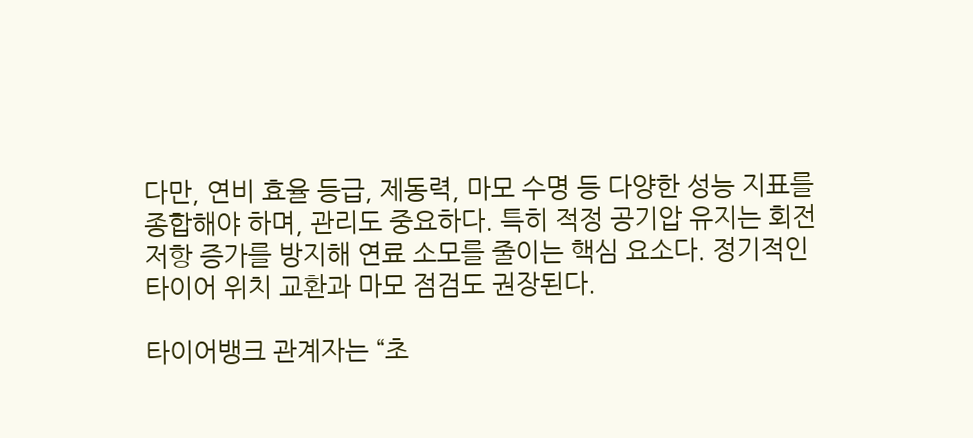다만, 연비 효율 등급, 제동력, 마모 수명 등 다양한 성능 지표를 종합해야 하며, 관리도 중요하다. 특히 적정 공기압 유지는 회전저항 증가를 방지해 연료 소모를 줄이는 핵심 요소다. 정기적인 타이어 위치 교환과 마모 점검도 권장된다.

타이어뱅크 관계자는 “초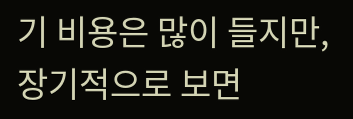기 비용은 많이 들지만, 장기적으로 보면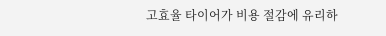고효율 타이어가 비용 절감에 유리하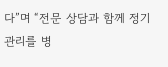다”며 “전문 상담과 함께 정기 관리를 병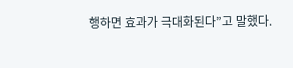행하면 효과가 극대화된다”고 말했다.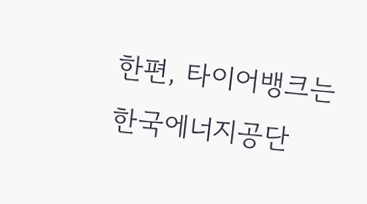한편, 타이어뱅크는 한국에너지공단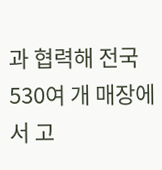과 협력해 전국 530여 개 매장에서 고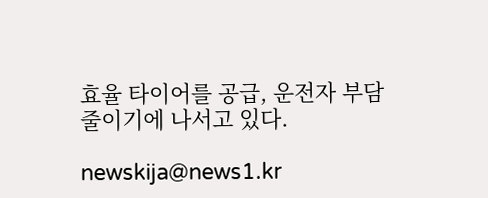효율 타이어를 공급, 운전자 부담 줄이기에 나서고 있다.

newskija@news1.kr